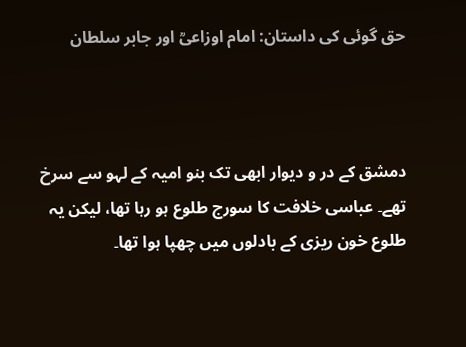حق گوئی کی داستان: امام اوزاعیؒ اور جابر سلطان



دمشق کے در و دیوار ابھی تک بنو امیہ کے لہو سے سرخ تھے۔ عباسی خلافت کا سورج طلوع ہو رہا تھا، لیکن یہ طلوع خون ریزی کے بادلوں میں چھپا ہوا تھا۔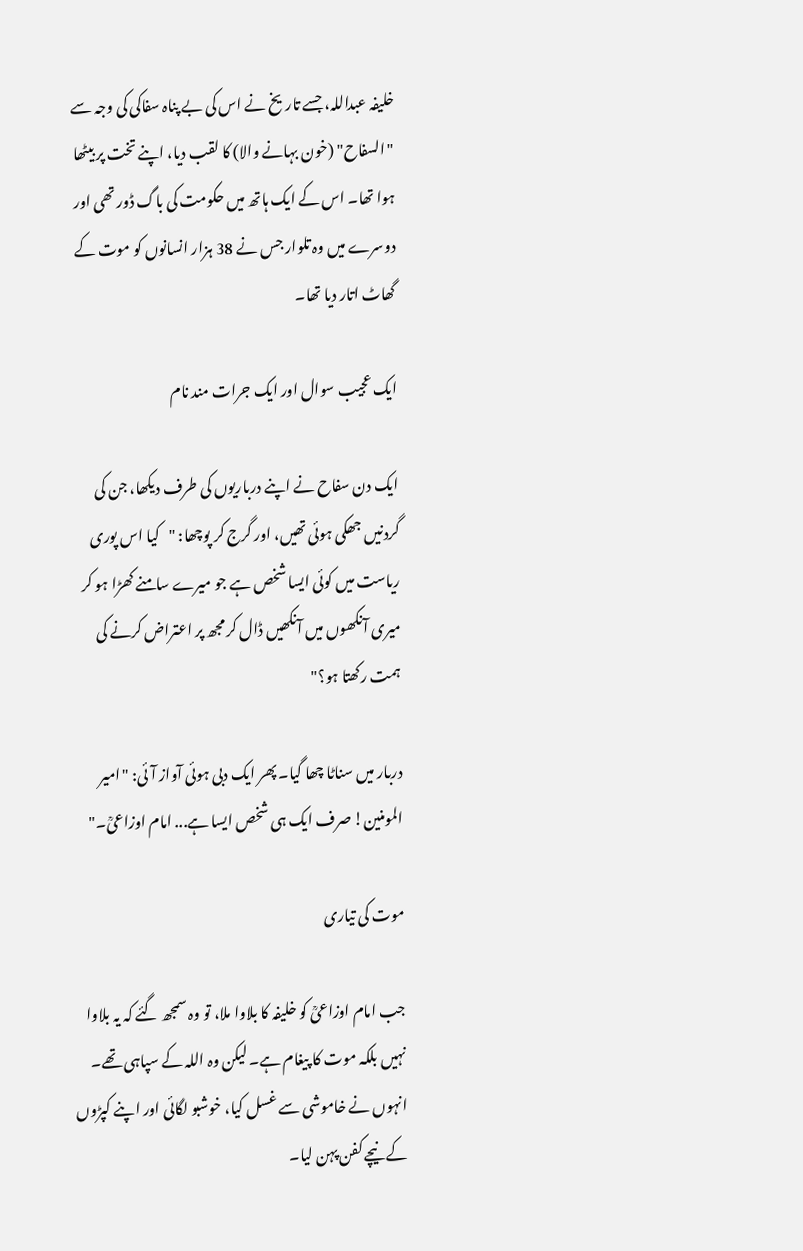خلیفہ عبداللہ، جسے تاریخ نے اس کی بے پناہ سفاکی کی وجہ سے "السفاح" (خون بہانے والا) کا لقب دیا، اپنے تخت پر بیٹھا ہوا تھا۔ اس کے ایک ہاتھ میں حکومت کی باگ ڈور تھی اور دوسرے میں وہ تلوار جس نے 38 ہزار انسانوں کو موت کے گھاٹ اتار دیا تھا۔

ایک عجیب سوال اور ایک جرات مند نام

ایک دن سفاح نے اپنے درباریوں کی طرف دیکھا، جن کی گردنیں جھکی ہوئی تھیں، اور گرج کر پوچھا: "کیا اس پوری ریاست میں کوئی ایسا شخص ہے جو میرے سامنے کھڑا ہو کر میری آنکھوں میں آنکھیں ڈال کر مجھ پر اعتراض کرنے کی ہمت رکھتا ہو؟"

دربار میں سناٹا چھا گیا۔ پھر ایک دبی ہوئی آواز آئی: "امیر المومنین! صرف ایک ہی شخص ایسا ہے... امام اوزاعیؒ۔"

موت کی تیاری

جب امام اوزاعیؒ کو خلیفہ کا بلاوا ملا، تو وہ سمجھ گئے کہ یہ بلاوا نہیں بلکہ موت کا پیغام ہے۔ لیکن وہ اللہ کے سپاہی تھے۔ انہوں نے خاموشی سے غسل کیا، خوشبو لگائی اور اپنے کپڑوں کے نیچے کفن پہن لیا۔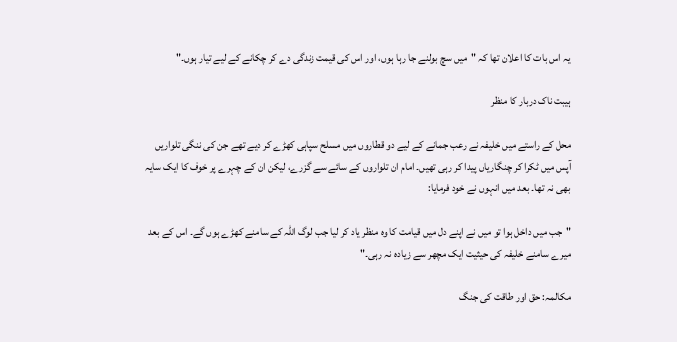یہ اس بات کا اعلان تھا کہ "میں سچ بولنے جا رہا ہوں، اور اس کی قیمت زندگی دے کر چکانے کے لیے تیار ہوں۔"

ہیبت ناک دربار کا منظر

محل کے راستے میں خلیفہ نے رعب جمانے کے لیے دو قطاروں میں مسلح سپاہی کھڑے کر دیے تھے جن کی ننگی تلواریں آپس میں ٹکرا کر چنگاریاں پیدا کر رہی تھیں۔ امام ان تلواروں کے سائے سے گزرے، لیکن ان کے چہرے پر خوف کا ایک سایہ بھی نہ تھا۔ بعد میں انہوں نے خود فرمایا:

"جب میں داخل ہوا تو میں نے اپنے دل میں قیامت کا وہ منظر یاد کر لیا جب لوگ اللہ کے سامنے کھڑے ہوں گے۔ اس کے بعد میرے سامنے خلیفہ کی حیثیت ایک مچھر سے زیادہ نہ رہی۔"

مکالمہ: حق اور طاقت کی جنگ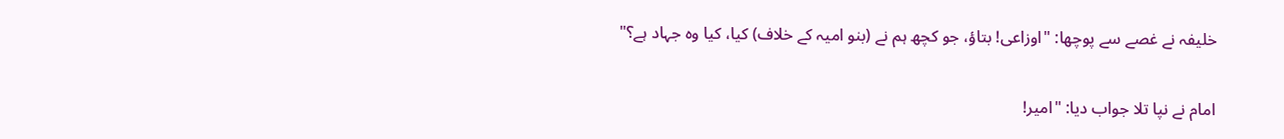خلیفہ نے غصے سے پوچھا: "اوزاعی! بتاؤ، جو کچھ ہم نے (بنو امیہ کے خلاف) کیا، کیا وہ جہاد ہے؟"

امام نے نپا تلا جواب دیا: "امیر!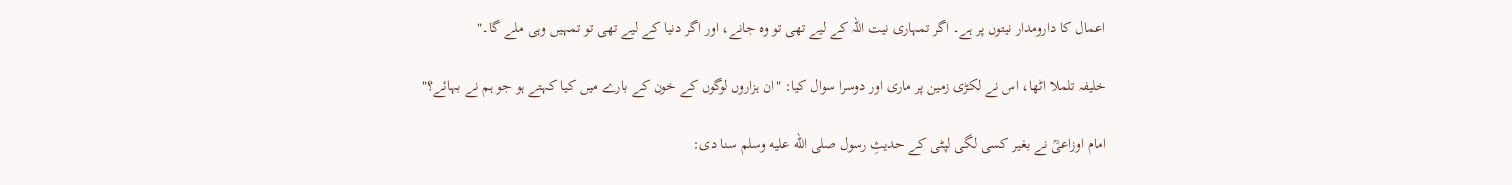اعمال کا دارومدار نیتوں پر ہے۔ اگر تمہاری نیت اللہ کے لیے تھی تو وہ جانے، اور اگر دنیا کے لیے تھی تو تمہیں وہی ملے گا۔"

خلیفہ تلملا اٹھا، اس نے لکڑی زمین پر ماری اور دوسرا سوال کیا: "ان ہزاروں لوگوں کے خون کے بارے میں کیا کہتے ہو جو ہم نے بہائے؟"

امام اوزاعیؒ نے بغیر کسی لگی لپٹی کے حدیثِ رسول صلى الله عليه وسلم سنا دی: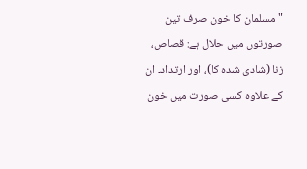"مسلمان کا خون صرف تین صورتوں میں حلال ہے: قصاص، زنا (شادی شدہ کا)، اور ارتداد۔ ان کے علاوہ کسی صورت میں خون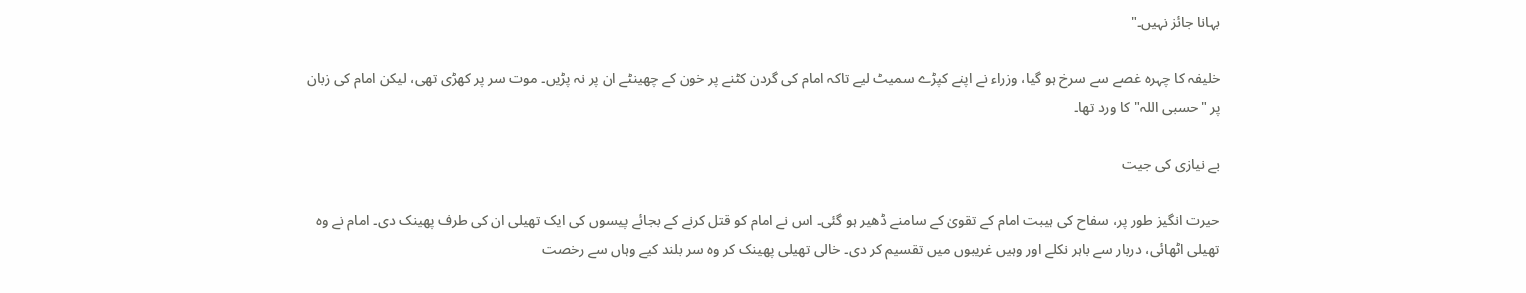بہانا جائز نہیں۔"

خلیفہ کا چہرہ غصے سے سرخ ہو گیا، وزراء نے اپنے کپڑے سمیٹ لیے تاکہ امام کی گردن کٹنے پر خون کے چھینٹے ان پر نہ پڑیں۔ موت سر پر کھڑی تھی، لیکن امام کی زبان پر "حسبی اللہ" کا ورد تھا۔

بے نیازی کی جیت

حیرت انگیز طور پر، سفاح کی ہیبت امام کے تقویٰ کے سامنے ڈھیر ہو گئی۔ اس نے امام کو قتل کرنے کے بجائے پیسوں کی ایک تھیلی ان کی طرف پھینک دی۔ امام نے وہ تھیلی اٹھائی، دربار سے باہر نکلے اور وہیں غریبوں میں تقسیم کر دی۔ خالی تھیلی پھینک کر وہ سر بلند کیے وہاں سے رخصت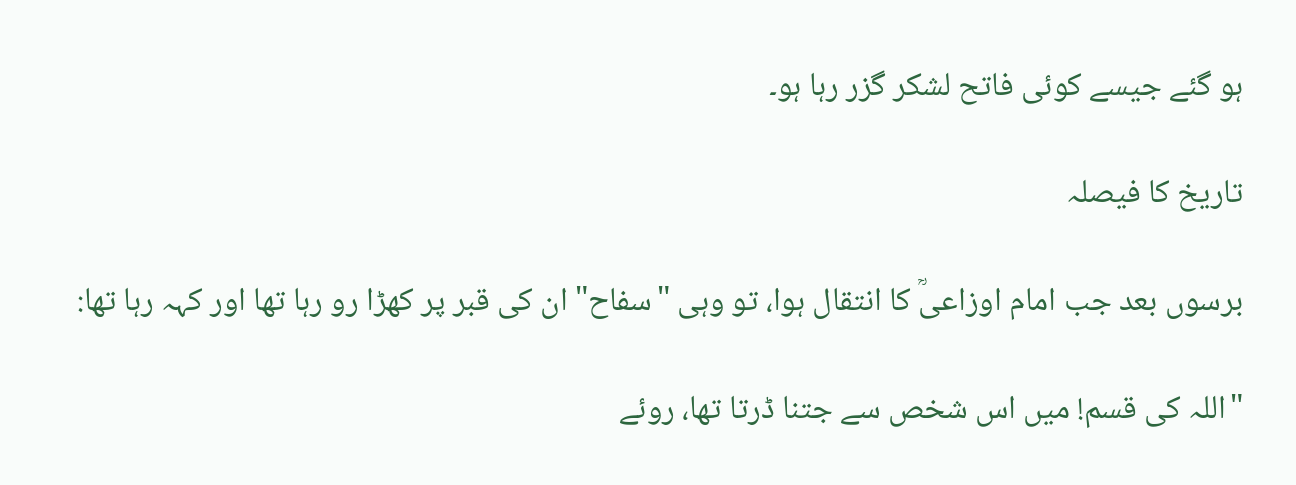ہو گئے جیسے کوئی فاتح لشکر گزر رہا ہو۔

تاریخ کا فیصلہ

برسوں بعد جب امام اوزاعیؒ کا انتقال ہوا، تو وہی "سفاح" ان کی قبر پر کھڑا رو رہا تھا اور کہہ رہا تھا:

"اللہ کی قسم! میں اس شخص سے جتنا ڈرتا تھا، روئے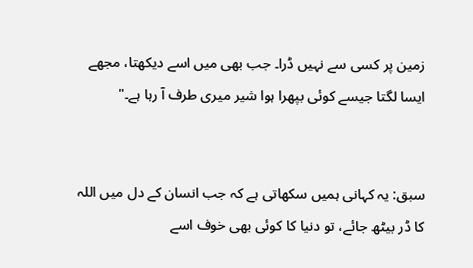زمین پر کسی سے نہیں ڈرا۔ جب بھی میں اسے دیکھتا، مجھے ایسا لگتا جیسے کوئی بپھرا ہوا شیر میری طرف آ رہا ہے۔"


سبق: یہ کہانی ہمیں سکھاتی ہے کہ جب انسان کے دل میں اللہ کا ڈر بیٹھ جائے، تو دنیا کا کوئی بھی خوف اسے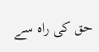حق کی راہ سے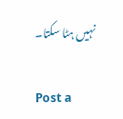نہیں ہٹا سکتا۔

Post a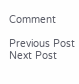Comment

Previous Post Next Post